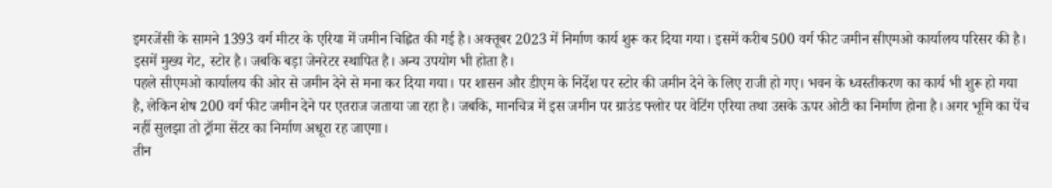इमरजेंसी के सामने 1393 वर्ग मीटर के एरिया में जमीन चिह्नित की गई है। अक्तूबर 2023 में निर्माण कार्य शुरू कर दिया गया। इसमें करीब 500 वर्ग फीट जमीन सीएमओ कार्यालय परिसर की है। इसमें मुख्य गेट, स्टोर है। जबकि बड़ा जेनरेटर स्थापित है। अन्य उपयोग भी होता है।
पहले सीएमओ कार्यालय की ओर से जमीन देने से मना कर दिया गया। पर शासन और डीएम के निर्देश पर स्टोर की जमीन देने के लिए राजी हो गए। भवन के ध्वस्तीकरण का कार्य भी शुरू हो गया है, लेकिन शेष 200 वर्ग फीट जमीन देने पर एतराज जताया जा रहा है। जबकि, मानचित्र में इस जमीन पर ग्राउंड फ्लोर पर वेटिंग एरिया तथा उसके ऊपर ओटी का निर्माण होना है। अगर भूमि का पेंच नहीं सुलझा तो ट्रॉमा सेंटर का निर्माण अधूरा रह जाएगा।
तीन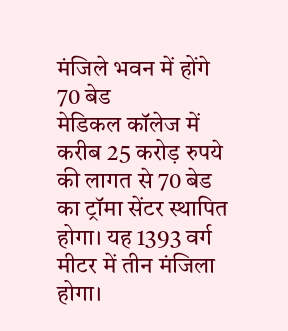मंजिले भवन में होंगे 70 बेड
मेडिकल कॉलेज में करीब 25 करोड़ रुपये की लागत से 70 बेड का ट्रॉमा सेंटर स्थापित होगा। यह 1393 वर्ग मीटर में तीन मंजिला होगा।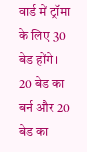वार्ड में ट्रॉमा के लिए 30 बेड होंगे। 20 बेड का बर्न और 20 बेड का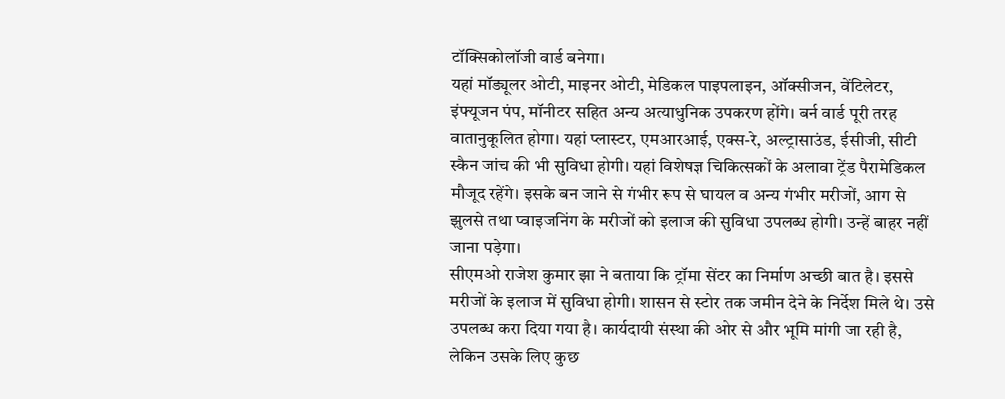टॉक्सिकोलॉजी वार्ड बनेगा।
यहां मॉड्यूलर ओटी, माइनर ओटी, मेडिकल पाइपलाइन, ऑक्सीजन, वेंटिलेटर, इंफ्यूजन पंप, मॉनीटर सहित अन्य अत्याधुनिक उपकरण होंगे। बर्न वार्ड पूरी तरह वातानुकूलित होगा। यहां प्लास्टर, एमआरआई, एक्स-रे, अल्ट्रासाउंड, ईसीजी, सीटी स्कैन जांच की भी सुविधा होगी। यहां विशेषज्ञ चिकित्सकों के अलावा ट्रेंड पैरामेडिकल मौजूद रहेंगे। इसके बन जाने से गंभीर रूप से घायल व अन्य गंभीर मरीजों, आग से झुलसे तथा प्वाइजनिंग के मरीजों को इलाज की सुविधा उपलब्ध होगी। उन्हें बाहर नहीं जाना पड़ेगा।
सीएमओ राजेश कुमार झा ने बताया कि ट्रॉमा सेंटर का निर्माण अच्छी बात है। इससे मरीजों के इलाज में सुविधा होगी। शासन से स्टोर तक जमीन देने के निर्देश मिले थे। उसे उपलब्ध करा दिया गया है। कार्यदायी संस्था की ओर से और भूमि मांगी जा रही है, लेकिन उसके लिए कुछ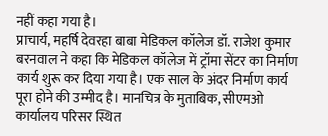नहीं कहा गया है।
प्राचार्य, महर्षि देवरहा बाबा मेडिकल कॉलेज डॉ. राजेश कुमार बरनवाल ने कहा कि मेडिकल कॉलेज में ट्रॉमा सेंटर का निर्माण कार्य शुरू कर दिया गया है। एक साल के अंदर निर्माण कार्य पूरा होने की उम्मीद है। मानचित्र के मुताबिक, सीएमओ कार्यालय परिसर स्थित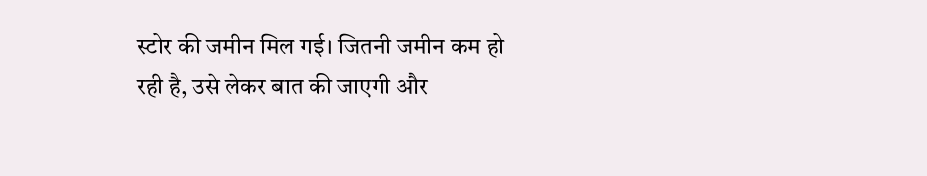स्टोर की जमीन मिल गई। जितनी जमीन कम हो रही है, उसे लेकर बात की जाएगी और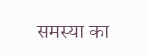समस्या का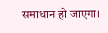समाधान हो जाएगा।